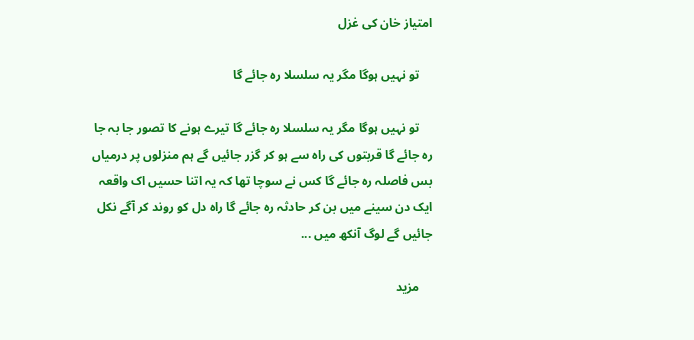امتیاز خان کی غزل

    تو نہیں ہوگا مگر یہ سلسلا رہ جائے گا

    تو نہیں ہوگا مگر یہ سلسلا رہ جائے گا تیرے ہونے کا تصور جا بہ جا رہ جائے گا قربتوں کی راہ سے ہو کر گزر جائیں گے ہم منزلوں پر درمیاں بس فاصلہ رہ جائے گا کس نے سوچا تھا کہ یہ اتنا حسیں اک واقعہ ایک دن سینے میں بن کر حادثہ رہ جائے گا راہ دل کو روند کر آگے نکل جائیں گے لوگ آنکھ میں ...

    مزید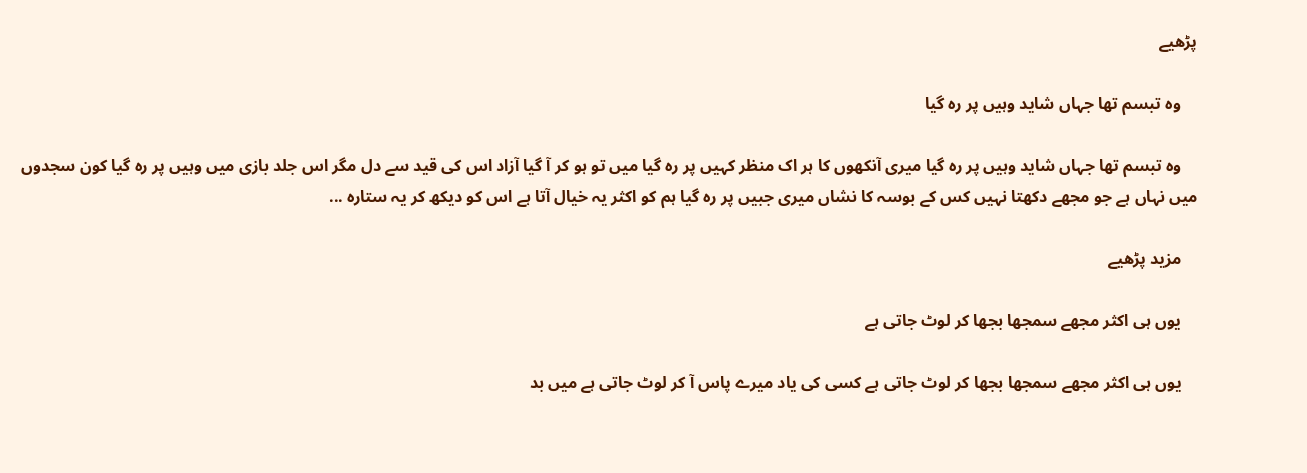پڑھیے

    وہ تبسم تھا جہاں شاید وہیں پر رہ گیا

    وہ تبسم تھا جہاں شاید وہیں پر رہ گیا میری آنکھوں کا ہر اک منظر کہیں پر رہ گیا میں تو ہو کر آ گیا آزاد اس کی قید سے دل مگر اس جلد بازی میں وہیں پر رہ گیا کون سجدوں میں نہاں ہے جو مجھے دکھتا نہیں کس کے بوسہ کا نشاں میری جبیں پر رہ گیا ہم کو اکثر یہ خیال آتا ہے اس کو دیکھ کر یہ ستارہ ...

    مزید پڑھیے

    یوں ہی اکثر مجھے سمجھا بجھا کر لوٹ جاتی ہے

    یوں ہی اکثر مجھے سمجھا بجھا کر لوٹ جاتی ہے کسی کی یاد میرے پاس آ کر لوٹ جاتی ہے میں بد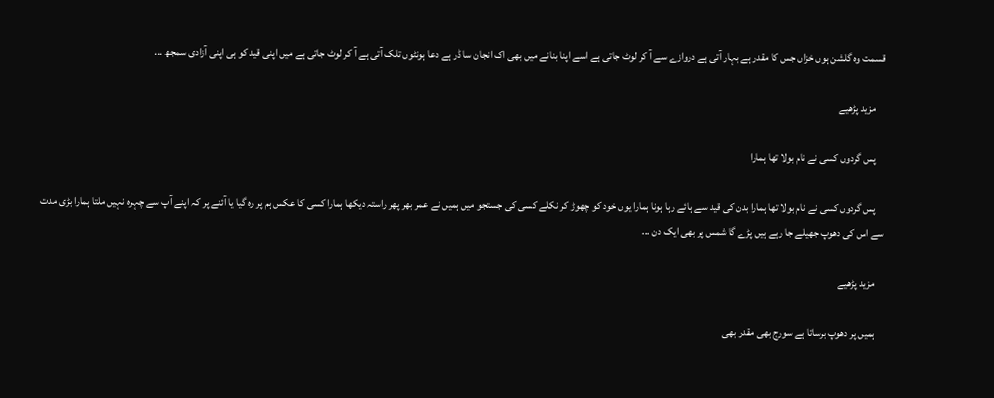قسمت وہ گلشن ہوں خزاں جس کا مقدر ہے بہار آتی ہے دروازے سے آ کر لوٹ جاتی ہے اسے اپنا بنانے میں بھی اک انجان سا ڈر ہے دعا ہونٹوں تلک آتی ہے آ کر لوٹ جاتی ہے میں اپنی قید کو ہی اپنی آزادی سمجھ ...

    مزید پڑھیے

    پس گردوں کسی نے نام بولا تھا ہمارا

    پس گردوں کسی نے نام بولا تھا ہمارا بدن کی قید سے ہائے رہا ہونا ہمارا یوں خود کو چھوڑ کر نکلے کسی کی جستجو میں ہمیں نے عمر بھر پھر راستہ دیکھا ہمارا کسی کا عکس ہم پر رہ گیا یا آئنے پر کہ اپنے آپ سے چہرہ نہیں ملتا ہمارا بڑی مدت سے اس کی دھوپ جھیلے جا رہے ہیں پڑے گا شمس پر بھی ایک دن ...

    مزید پڑھیے

    ہمیں پر دھوپ برساتا ہے سورج بھی مقدر بھی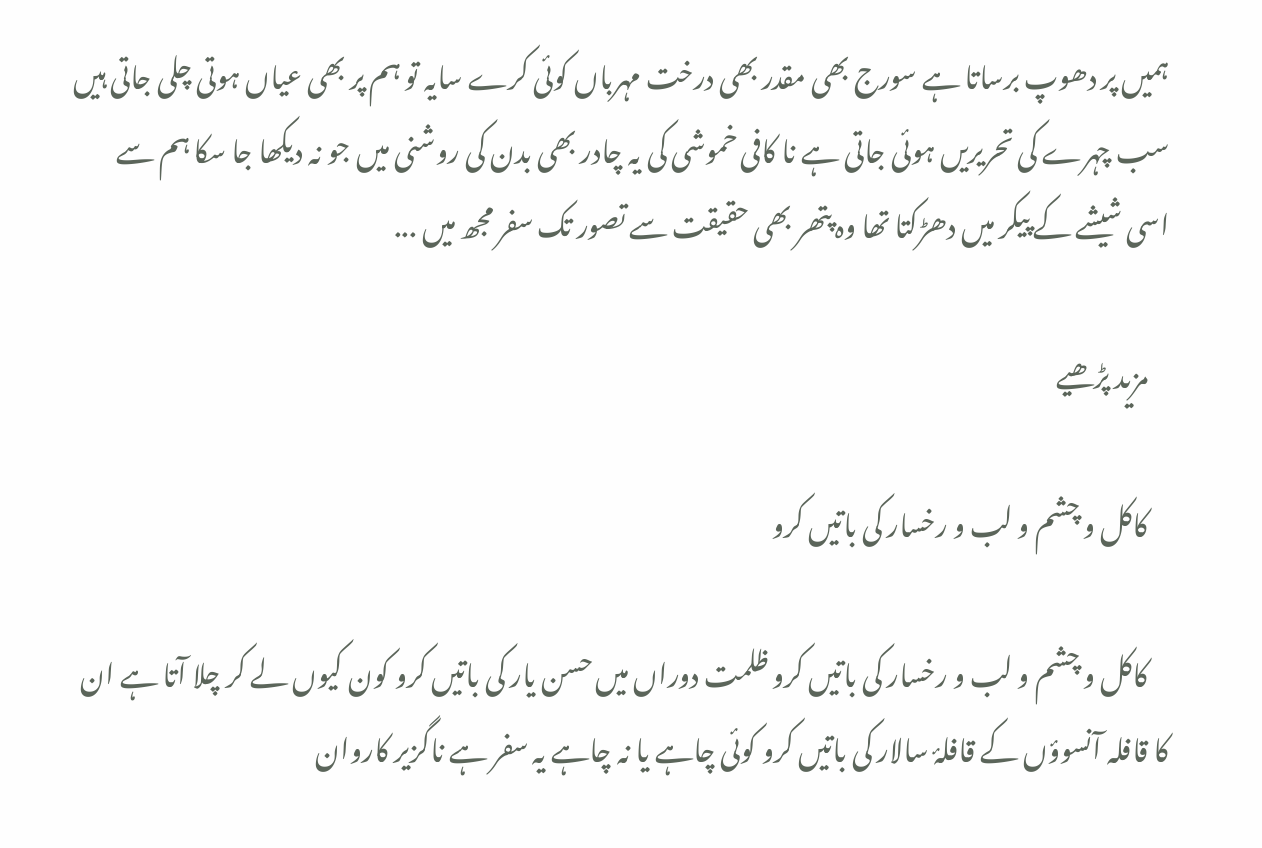ہمیں پر دھوپ برساتا ہے سورج بھی مقدر بھی درخت مہرباں کوئی کرے سایہ تو ہم پر بھی عیاں ہوتی چلی جاتی ہیں سب چہرے کی تحریریں ہوئی جاتی ہے نا کافی خموشی کی یہ چادر بھی بدن کی روشنی میں جو نہ دیکھا جا سکا ہم سے اسی شیشے کے پیکر میں دھڑکتا تھا وہ پتھر بھی حقیقت سے تصور تک سفر مجھ میں ...

    مزید پڑھیے

    کاکل و چشم و لب و رخسار کی باتیں کرو

    کاکل و چشم و لب و رخسار کی باتیں کرو ظلمت دوراں میں حسن یار کی باتیں کرو کون کیوں لے کر چلا آتا ہے ان کا قافلہ آنسوؤں کے قافلۂ سالار کی باتیں کرو کوئی چاہے یا نہ چاہے یہ سفر ہے ناگزیر کاروان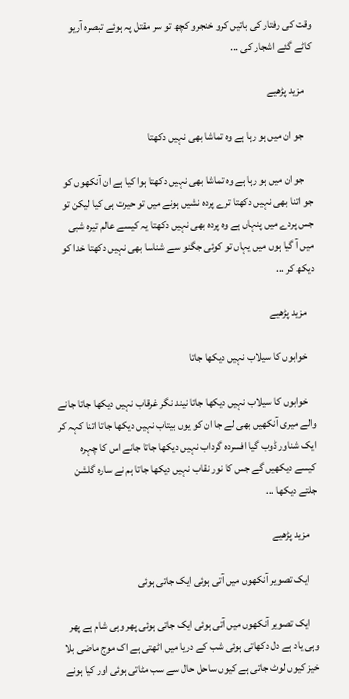وقت کی رفتار کی باتیں کرو خنجرو کچھ تو سر مقتل پہ ہوئے تبصرہ آریو کاٹے گئے اشجار کی ...

    مزید پڑھیے

    جو ان میں ہو رہا ہے وہ تماشا بھی نہیں دکھتا

    جو ان میں ہو رہا ہے وہ تماشا بھی نہیں دکھتا ہوا کیا ہے ان آنکھوں کو جو اتنا بھی نہیں دکھتا ترے پردہ نشیں ہونے میں تو حیرت ہی کیا لیکن تو جس پردے میں پنہاں ہے وہ پردہ بھی نہیں دکھتا یہ کیسے عالم تیرہ شبی میں آ گیا ہوں میں یہاں تو کوئی جگنو سے شناسا بھی نہیں دکھتا خدا کو دیکھ کر ...

    مزید پڑھیے

    خوابوں کا سیلاب نہیں دیکھا جاتا

    خوابوں کا سیلاب نہیں دیکھا جاتا نیند نگر غرقاب نہیں دیکھا جاتا جانے والے میری آنکھیں بھی لے جا ان کو یوں بیتاب نہیں دیکھا جاتا اتنا کہہ کر ایک شناور ڈوب گیا افسردہ گرداب نہیں دیکھا جاتا جانے اس کا چہرہ کیسے دیکھیں گے جس کا نور نقاب نہیں دیکھا جاتا ہم نے سارہ گلشن جلتے دیکھا ...

    مزید پڑھیے

    ایک تصویر آنکھوں میں آتی ہوئی ایک جاتی ہوئی

    ایک تصویر آنکھوں میں آتی ہوئی ایک جاتی ہوئی پھر وہی شام ہے پھر وہی یاد ہے دل دکھاتی ہوئی شب کے دریا میں اٹھتی ہے اک موج ماضی بلا خیز کیوں لوٹ جاتی ہے کیوں ساحل حال سے سب مٹاتی ہوئی اور کیا ہونے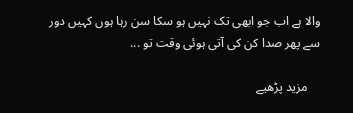والا ہے اب جو ابھی تک نہیں ہو سکا سن رہا ہوں کہیں دور سے پھر صدا کن کی آتی ہوئی وقت تو ...

    مزید پڑھیے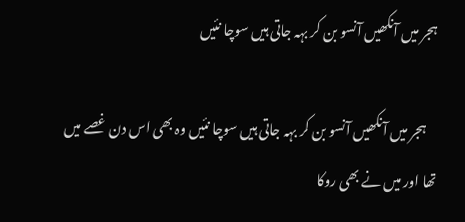ہجر میں آنکھیں آنسو بن کر بہہ جاتی ہیں سوچا نئیں

    ہجر میں آنکھیں آنسو بن کر بہہ جاتی ہیں سوچا نئیں وہ بھی اس دن غصے میں تھا اور میں نے بھی روکا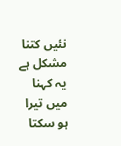نئیں کتنا مشکل ہے یہ کہنا میں تیرا ہو سکتا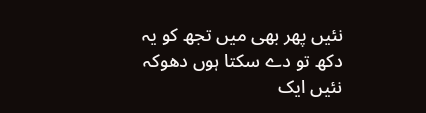نئیں پھر بھی میں تجھ کو یہ دکھ تو دے سکتا ہوں دھوکہ نئیں ایک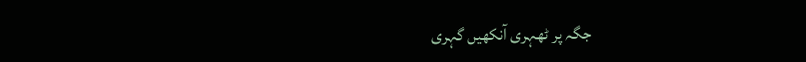جگہ پر ٹھہری آنکھیں گہری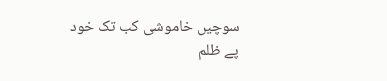سوچیں خاموشی کب تک خود پے ظلم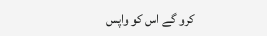کرو گے اس کو واپس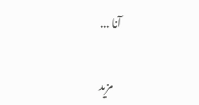آنا ...

    مزید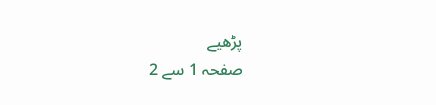پڑھیے
صفحہ 1 سے 2